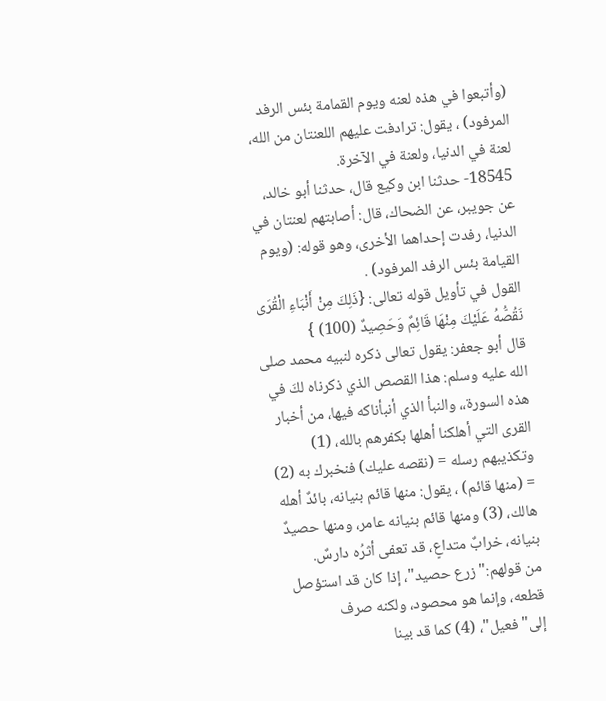(وأتبعوا في هذه لعنه ويوم القمامة بئس الرفد المرفود) ، يقول: ترادفت عليهم اللعنتان من الله، لعنة في الدنيا، ولعنة في الآخرة.
18545- حدثنا ابن وكيع قال، حدثنا أبو خالد، عن جويبر، عن الضحاك، قال: أصابتهم لعنتان في الدنيا، رفدت إحداهما الأخرى، وهو قوله: (ويوم القيامة بئس الرفد المرفود) .
القول في تأويل قوله تعالى: {ذَلِكَ مِنْ أَنْبَاءِ الْقُرَى نَقُصُّهُ عَلَيْكَ مِنْهَا قَائِمٌ وَحَصِيدٌ (100) }
قال أبو جعفر: يقول تعالى ذكره لنبيه محمد صلى الله عليه وسلم: هذا القصص الذي ذكرناه لكَ في هذه السورة،، والنبأ الذي أنبأناكه فيها، من أخبار القرى التي أهلكنا أهلها بكفرهم بالله، (1) وتكذيبهم رسله = (نقصه عليك) فنخبرك به (2) = (منها قائم) ، يقول: منها قائم بنيانه، بائدٌ أهله هالك، (3) ومنها قائم بنيانه عامر، ومنها حصيدٌ بنيانه، خرابٌ متداعٍ، قد تعفى أثرُه دارسٌ.
من قولهم:"زرع حصيد"، إذا كان قد استؤصل قطعه، وإنما هو محصود، ولكنه صرف إلى"فعيل"، (4) كما قد بينا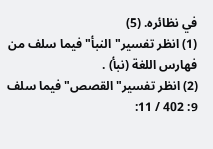في نظائره. (5)
(1) انظر تفسير"النبأ"فيما سلف من فهارس اللغة (نبأ) .
(2) انظر تفسير"القصص"فيما سلف 9: 402 / 11: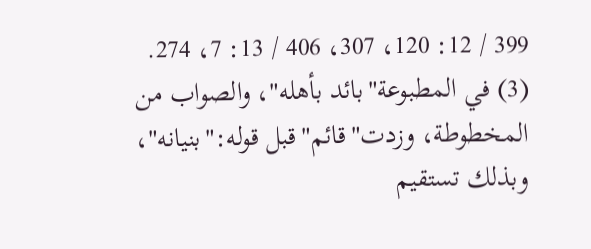399 / 12: 120، 307، 406 / 13: 7، 274.
(3) في المطبوعة"بائد بأهله"، والصواب من المخطوطة، وزدت"قائم"قبل قوله:"بنيانه"، وبذلك تستقيم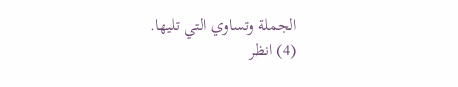الجملة وتساوي التي تليها.
(4) انظر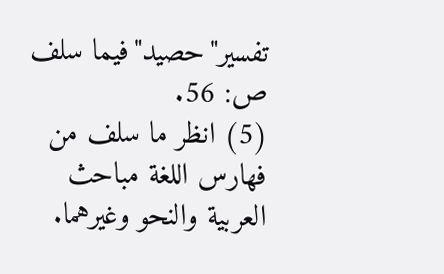تفسير"حصيد"فيما سلف ص: 56.
(5) انظر ما سلف من فهارس اللغة مباحث العربية والنحو وغيرهما.